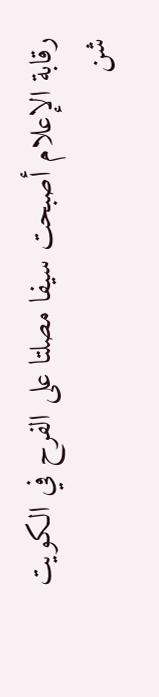رقابة الإعلام أصبحت سيفا مصلتا على الفرح في الكويت
شن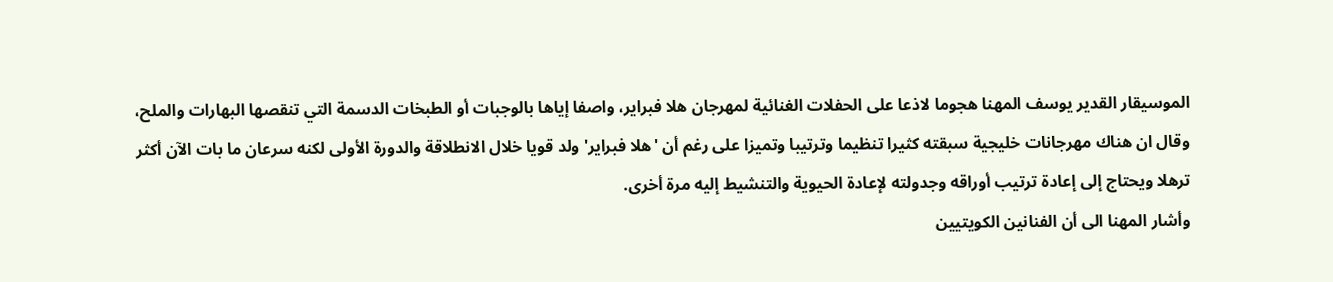الموسيقار القدير يوسف المهنا هجوما لاذعا على الحفلات الغنائية لمهرجان هلا فبراير، واصفا إياها بالوجبات أو الطبخات الدسمة التي تنقصها البهارات والملح، وقال ان هناك مهرجانات خليجية سبقته كثيرا تنظيما وترتيبا وتميزا على رغم أن 'هلا فبراير' ولد قويا خلال الانطلاقة والدورة الأولى لكنه سرعان ما بات الآن أكثر ترهلا ويحتاج إلى إعادة ترتيب أوراقه وجدولته لإعادة الحيوية والتنشيط إليه مرة أخرى.
وأشار المهنا الى أن الفنانين الكويتيين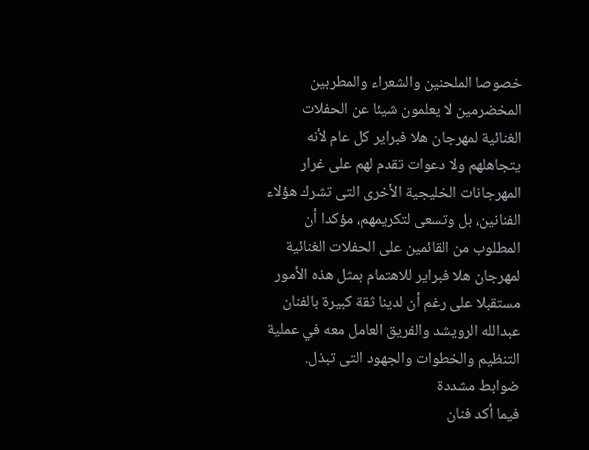خصوصا الملحنين والشعراء والمطربين المخضرمين لا يعلمون شيئا عن الحفلات الغنائية لمهرجان هلا فبراير كل عام لأنه يتجاهلهم ولا دعوات تقدم لهم على غرار المهرجانات الخليجية الأخرى التى تشرك هؤلاء الفنانين، بل وتسعى لتكريمهم، مؤكدا أن المطلوب من القائمين على الحفلات الغنائية لمهرجان هلا فبراير للاهتمام بمثل هذه الأمور مستقبلا على رغم أن لدينا ثقة كبيرة بالفنان عبدالله الرويشد والفريق العامل معه في عملية التنظيم والخطوات والجهود التى تبذل.
ضوابط مشددة
فيما أكد فنان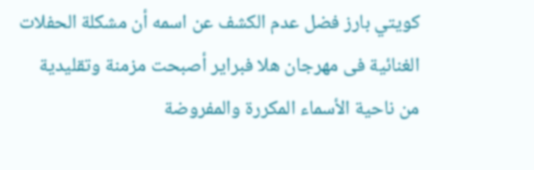كويتي بارز فضل عدم الكشف عن اسمه أن مشكلة الحفلات الغنائية فى مهرجان هلا فبراير أصبحت مزمنة وتقليدية من ناحية الأسماء المكررة والمفروضة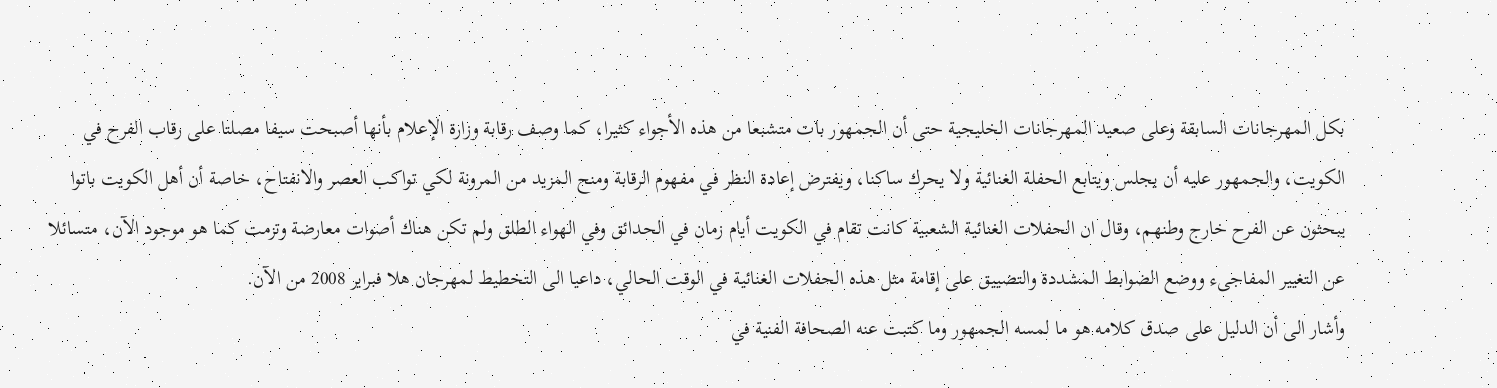بكل المهرجانات السابقة وعلى صعيد المهرجانات الخليجية حتى أن الجمهور بات متشبعا من هذه الأجواء كثيرا، كما وصف رقابة وزارة الإعلام بأنها أصبحت سيفا مصلتا على رقاب الفرح في الكويت، والجمهور عليه أن يجلس ويتابع الحفلة الغنائية ولا يحرك ساكنا، ويفترض إعادة النظر في مفهوم الرقابة ومنح المزيد من المرونة لكي تواكب العصر والانفتاح، خاصة أن أهل الكويت باتوا يبحثون عن الفرح خارج وطنهم، وقال ان الحفلات الغنائية الشعبية كانت تقام في الكويت أيام زمان في الحدائق وفي الهواء الطلق ولم تكن هناك أصوات معارضة وتزمت كما هو موجود الآن، متسائلا عن التغيير المفاجىء ووضع الضوابط المشددة والتضييق على إقامة مثل هذه الحفلات الغنائية في الوقت الحالي، داعيا الى التخطيط لمهرجان هلا فبراير 2008 من الآن.
وأشار الى أن الدليل على صدق كلامه هو ما لمسه الجمهور وما كتبت عنه الصحافة الفنية في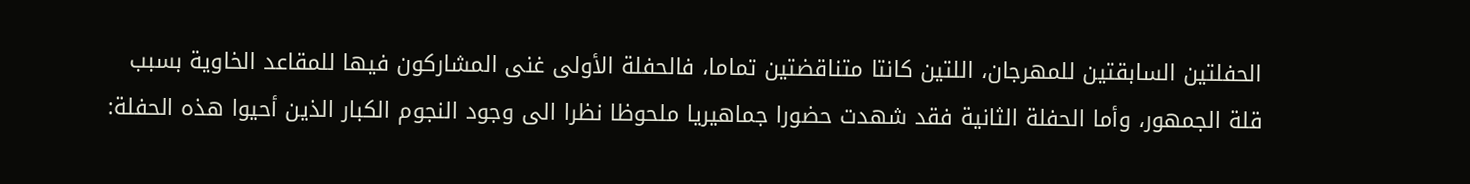الحفلتين السابقتين للمهرجان، اللتين كانتا متناقضتين تماما، فالحفلة الأولى غنى المشاركون فيها للمقاعد الخاوية بسبب قلة الجمهور، وأما الحفلة الثانية فقد شهدت حضورا جماهيريا ملحوظا نظرا الى وجود النجوم الكبار الذين أحيوا هذه الحفلة: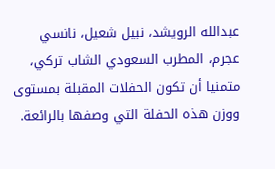عبدالله الرويشد، نبيل شعيل، نانسي عجرم، المطرب السعودي الشاب تركي، متمنيا أن تكون الحفلات المقبلة بمستوى ووزن هذه الحفلة التي وصفها بالرائعة.